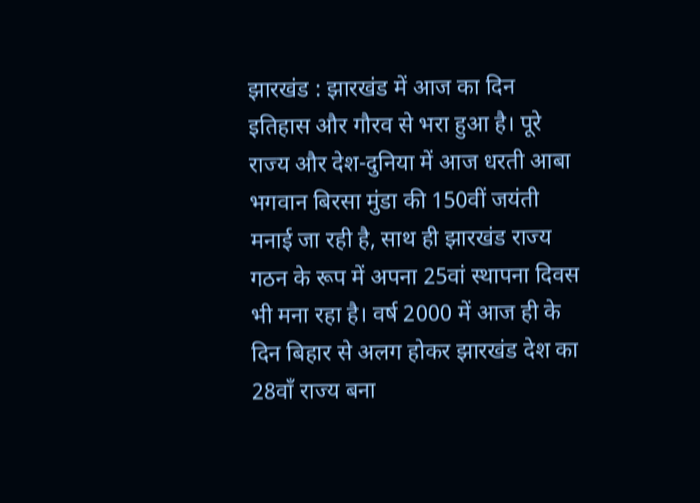झारखंड : झारखंड में आज का दिन इतिहास और गौरव से भरा हुआ है। पूरे राज्य और देश-दुनिया में आज धरती आबा भगवान बिरसा मुंडा की 150वीं जयंती मनाई जा रही है, साथ ही झारखंड राज्य गठन के रूप में अपना 25वां स्थापना दिवस भी मना रहा है। वर्ष 2000 में आज ही के दिन बिहार से अलग होकर झारखंड देश का 28वाँ राज्य बना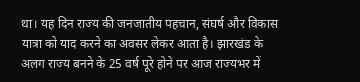था। यह दिन राज्य की जनजातीय पहचान, संघर्ष और विकास यात्रा को याद करने का अवसर लेकर आता है। झारखंड के अलग राज्य बनने के 25 वर्ष पूरे होने पर आज राज्यभर में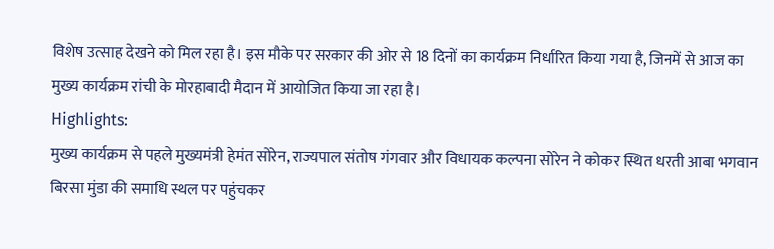विशेष उत्साह देखने को मिल रहा है। इस मौके पर सरकार की ओर से 18 दिनों का कार्यक्रम निर्धारित किया गया है, जिनमें से आज का मुख्य कार्यक्रम रांची के मोरहाबादी मैदान में आयोजित किया जा रहा है।
Highlights:
मुख्य कार्यक्रम से पहले मुख्यमंत्री हेमंत सोरेन, राज्यपाल संतोष गंगवार और विधायक कल्पना सोरेन ने कोकर स्थित धरती आबा भगवान बिरसा मुंडा की समाधि स्थल पर पहुंचकर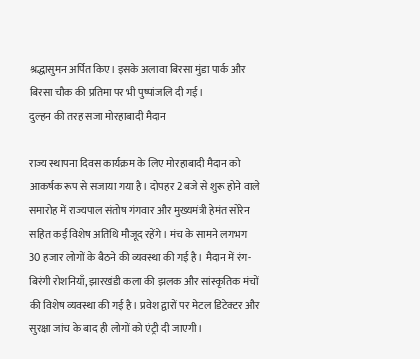श्रद्धासुमन अर्पित किए। इसके अलावा बिरसा मुंडा पार्क और बिरसा चौक की प्रतिमा पर भी पुष्पांजलि दी गई।
दुल्हन की तरह सजा मोरहाबादी मैदान

राज्य स्थापना दिवस कार्यक्रम के लिए मोरहाबादी मैदान को आकर्षक रूप से सजाया गया है। दोपहर 2 बजे से शुरू होने वाले समारोह में राज्यपाल संतोष गंगवार और मुख्यमंत्री हेमंत सोरेन सहित कई विशेष अतिथि मौजूद रहेंगे। मंच के सामने लगभग 30 हजार लोगों के बैठने की व्यवस्था की गई है। मैदान में रंग-बिरंगी रोशनियाँ, झारखंडी कला की झलक और सांस्कृतिक मंचों की विशेष व्यवस्था की गई है। प्रवेश द्वारों पर मेटल डिटेक्टर और सुरक्षा जांच के बाद ही लोगों को एंट्री दी जाएगी।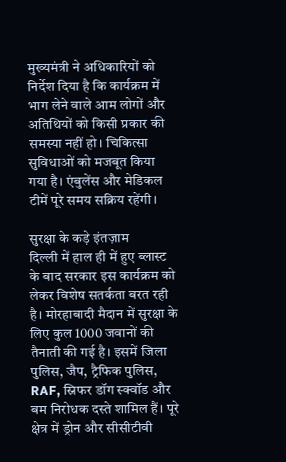मुख्यमंत्री ने अधिकारियों को निर्देश दिया है कि कार्यक्रम में भाग लेने वाले आम लोगों और अतिथियों को किसी प्रकार की समस्या नहीं हो। चिकित्सा सुविधाओं को मजबूत किया गया है। एंबुलेंस और मेडिकल टीमें पूरे समय सक्रिय रहेंगी।

सुरक्षा के कड़े इंतज़ाम
दिल्ली में हाल ही में हुए ब्लास्ट के बाद सरकार इस कार्यक्रम को लेकर विशेष सतर्कता बरत रही है। मोरहाबादी मैदान में सुरक्षा के लिए कुल 1000 जवानों की तैनाती की गई है। इसमें जिला पुलिस, जैप, ट्रैफिक पुलिस, RAF, स्निफर डॉग स्क्वॉड और बम निरोधक दस्ते शामिल हैं। पूरे क्षेत्र में ड्रोन और सीसीटीवी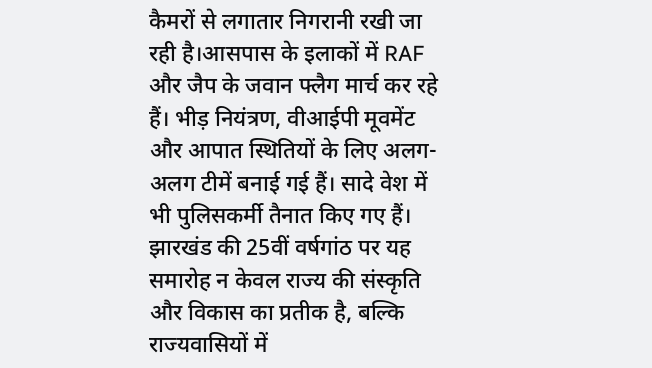कैमरों से लगातार निगरानी रखी जा रही है।आसपास के इलाकों में RAF और जैप के जवान फ्लैग मार्च कर रहे हैं। भीड़ नियंत्रण, वीआईपी मूवमेंट और आपात स्थितियों के लिए अलग-अलग टीमें बनाई गई हैं। सादे वेश में भी पुलिसकर्मी तैनात किए गए हैं। झारखंड की 25वीं वर्षगांठ पर यह समारोह न केवल राज्य की संस्कृति और विकास का प्रतीक है, बल्कि राज्यवासियों में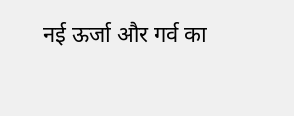नई ऊर्जा और गर्व का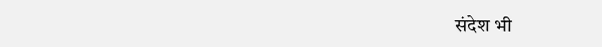संदेश भी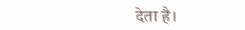देता है।